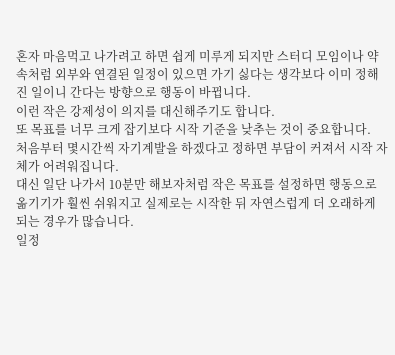혼자 마음먹고 나가려고 하면 쉽게 미루게 되지만 스터디 모임이나 약속처럼 외부와 연결된 일정이 있으면 가기 싫다는 생각보다 이미 정해진 일이니 간다는 방향으로 행동이 바뀝니다.
이런 작은 강제성이 의지를 대신해주기도 합니다.
또 목표를 너무 크게 잡기보다 시작 기준을 낮추는 것이 중요합니다.
처음부터 몇시간씩 자기계발을 하겠다고 정하면 부담이 커져서 시작 자체가 어려워집니다.
대신 일단 나가서 10분만 해보자처럼 작은 목표를 설정하면 행동으로 옮기기가 훨씬 쉬워지고 실제로는 시작한 뒤 자연스럽게 더 오래하게 되는 경우가 많습니다.
일정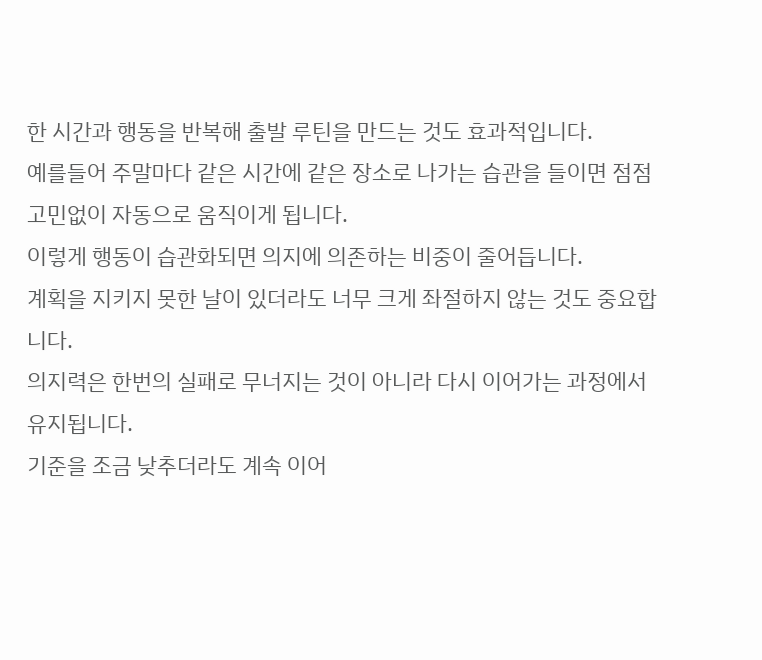한 시간과 행동을 반복해 출발 루틴을 만드는 것도 효과적입니다.
예를들어 주말마다 같은 시간에 같은 장소로 나가는 습관을 들이면 점점 고민없이 자동으로 움직이게 됩니다.
이렇게 행동이 습관화되면 의지에 의존하는 비중이 줄어듭니다.
계획을 지키지 못한 날이 있더라도 너무 크게 좌절하지 않는 것도 중요합니다.
의지력은 한번의 실패로 무너지는 것이 아니라 다시 이어가는 과정에서 유지됩니다.
기준을 조금 낮추더라도 계속 이어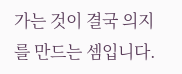가는 것이 결국 의지를 만드는 셈입니다.